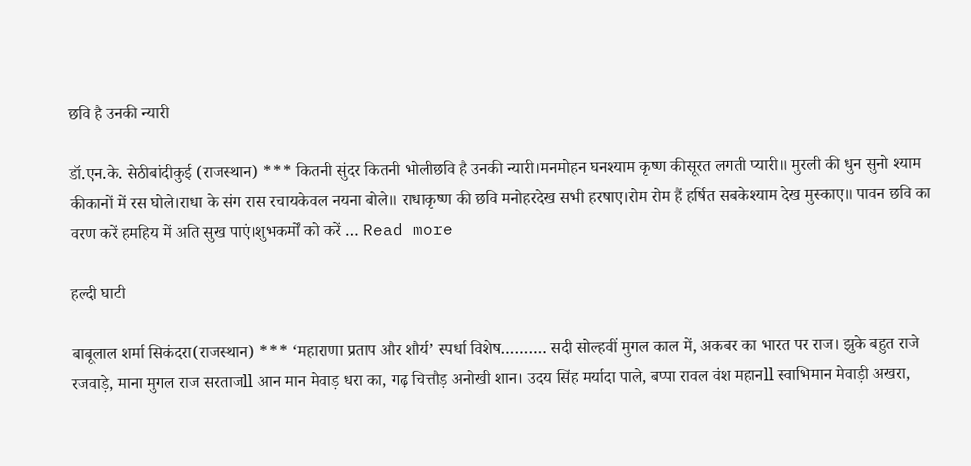छवि है उनकी न्यारी

डॉ.एन.के. सेठीबांदीकुई (राजस्थान) *** कितनी सुंदर कितनी भोलीछवि है उनकी न्यारी।मनमोहन घनश्याम कृष्ण कीसूरत लगती प्यारी॥ मुरली की धुन सुनो श्याम कीकानों में रस घोले।राधा के संग रास रचायकेवल नयना बोले॥ राधाकृष्ण की छवि मनोहरदेख सभी हरषाए।रोम रोम हैं हर्षित सबकेश्याम देख मुस्काए॥ पावन छवि का वरण करें हमहिय में अति सुख पाएं।शुभकर्मों को करें … Read more

हल्दी घाटी

बाबूलाल शर्मा सिकंदरा(राजस्थान) *** ‘महाराणा प्रताप और शौर्य’ स्पर्धा विशेष………. सदी सोल्हवीं मुगल काल में, अकबर का भारत पर राज। झुके बहुत राजे रजवाड़े, माना मुगल राज सरताजll आन मान मेवाड़ धरा का, गढ़ चित्तौड़ अनोखी शान। उदय सिंह मर्यादा पाले, बप्पा रावल वंश महानll स्वाभिमान मेवाड़ी अखरा,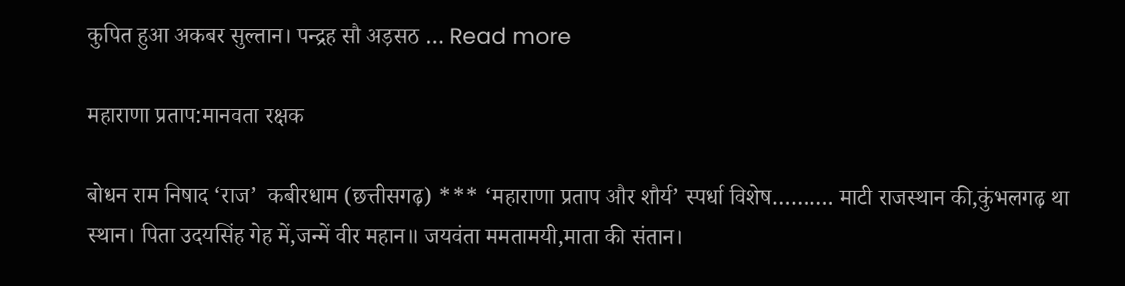कुपित हुआ अकबर सुल्तान। पन्द्रह सौ अड़सठ … Read more

महाराणा प्रताप:मानवता रक्षक

बोधन राम निषाद ‘राज’  कबीरधाम (छत्तीसगढ़) *** ‘महाराणा प्रताप और शौर्य’ स्पर्धा विशेष………. माटी राजस्थान की,कुंभलगढ़ था स्थान। पिता उदयसिंह गेह में,जन्में वीर महान॥ जयवंता ममतामयी,माता की संतान।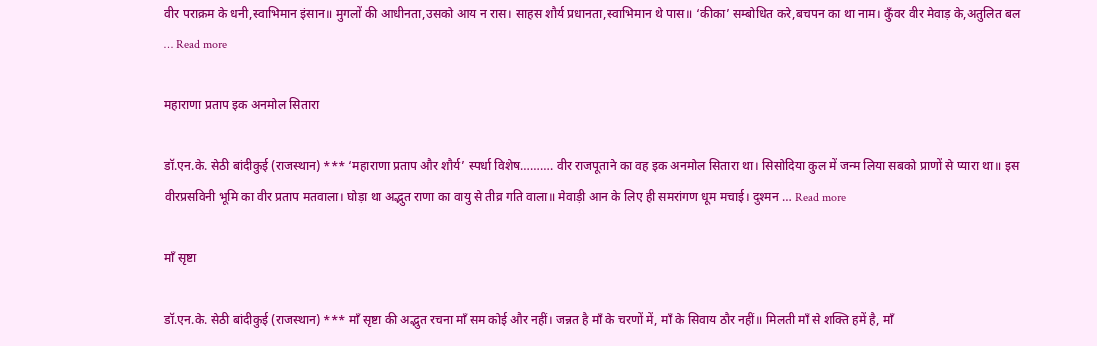वीर पराक्रम के धनी,स्वाभिमान इंसान॥ मुगलों की आधीनता,उसको आय न रास। साहस शौर्य प्रधानता,स्वाभिमान थे पास॥ ‘कीका’ सम्बोधित करे,बचपन का था नाम। कुँवर वीर मेवाड़ के,अतुलित बल … Read more

महाराणा प्रताप इक अनमोल सितारा

डॉ.एन.के. सेठी बांदीकुई (राजस्थान) *** ‘महाराणा प्रताप और शौर्य’ स्पर्धा विशेष………. वीर राजपूताने का वह इक अनमोल सितारा था। सिसोदिया कुल में जन्म लिया सबको प्राणों से प्यारा था॥ इस वीरप्रसविनी भूमि का वीर प्रताप मतवाला। घोड़ा था अद्भुत राणा का वायु से तीव्र गति वाला॥ मेवाड़ी आन के लिए ही समरांगण धूम मचाई। दुश्मन … Read more

माँ सृष्टा

डॉ.एन.के. सेठी बांदीकुई (राजस्थान) *** माँ सृष्टा की अद्भुत रचना माँ सम कोई और नहीं। जन्नत है माँ के चरणों में, माँ के सिवाय ठौर नहीं॥ मिलती माँ से शक्ति हमें है, माँ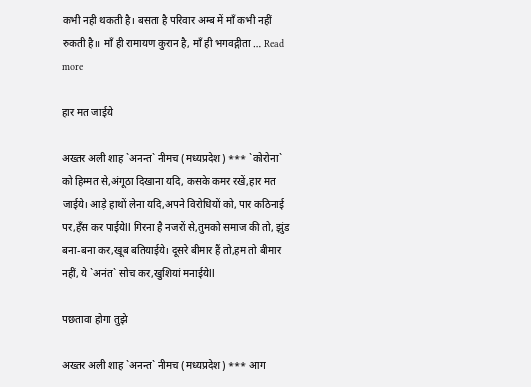कभी नही थकती है। बसता है परिवार अम्ब में माँ कभी नहीं रुकती है॥ माँ ही रामायण कुरान है, माँ ही भगवद्गीता … Read more

हार मत जाईये

अख्तर अली शाह `अनन्त` नीमच (मध्यप्रदेश) *** `कोरोना` को हिम्मत से,अंगूठा दिखाना यदि, कसके कमर रखें,हार मत जाईये। आड़े हाथों लेना यदि,अपने विरोधियों को, पार कठिनाई पर,हँस कर पाईयेll गिरना है नजरों से,तुमको समाज की तो, झुंड बना-बना कर,खूब बतियाईये। दूसरे बीमार हैं तो,हम तो बीमार नहीं, ये `अनंत` सोच कर,खुशियां मनाईयेll

पछतावा होगा तुझे

अख्तर अली शाह `अनन्त` नीमच (मध्यप्रदेश) *** आग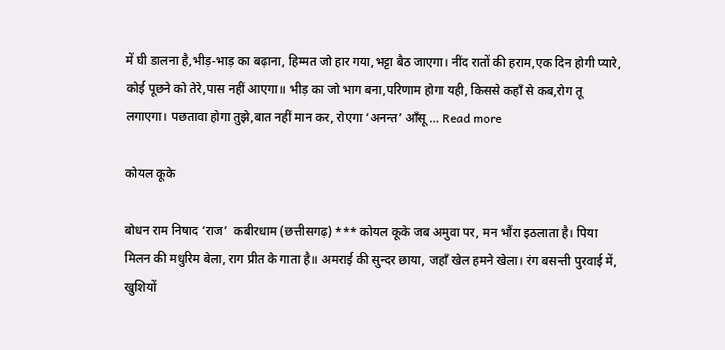में घी डालना है,भीड़-भाड़ का बढ़ाना, हिम्मत जो हार गया,भट्टा बैठ जाएगा। नींद रातों की हराम,एक दिन होगी प्यारे, कोई पूछने को तेरे,पास नहीं आएगा॥ भीड़ का जो भाग बना,परिणाम होगा यही, किससे कहाँ से कब,रोग तू लगाएगा। पछतावा होगा तुझे,बात नहीं मान कर, रोएगा ‘अनन्त’ आँसू … Read more

कोयल कूके

बोधन राम निषाद ‘राज’  कबीरधाम (छत्तीसगढ़) *** कोयल कूके जब अमुवा पर, मन भौंरा इठलाता है। पिया मिलन की मधुरिम बेला, राग प्रीत के गाता है॥ अमराई की सुन्दर छाया, जहाँ खेल हमने खेला। रंग बसन्ती पुरवाई में, खुशियों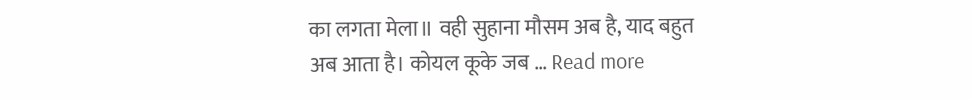का लगता मेला॥ वही सुहाना मौसम अब है, याद बहुत अब आता है। कोयल कूके जब … Read more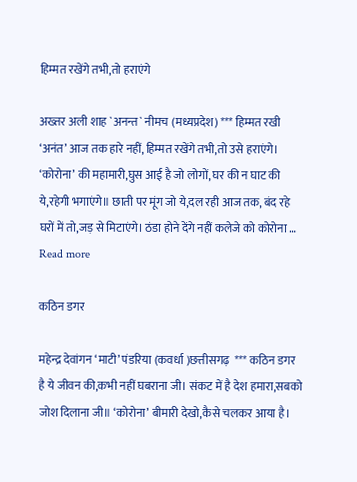हिम्मत रखेंगे तभी,तो हराएंगे

अख्तर अली शाह `अनन्त` नीमच (मध्यप्रदेश) *** हिम्मत रखी ‘अनंत’ आज तक हारे नहीं, हिम्मत रखेंगे तभी,तो उसे हराएंगे। ‘कोरोना’ की महामारी,घुस आई है जो लोगों, घर की न घाट की ये,रहेगी भगाएंगे॥ छाती पर मूंग जो ये,दल रही आज तक, बंद रहे घरों में तो,जड़ से मिटाएंगे। ठंडा होने देंगे नहीं कलेजे को कोरोना … Read more

कठिन डगर

महेन्द्र देवांगन ‘माटी’ पंडरिया (कवर्धा )छत्तीसगढ़  *** कठिन डगर है ये जीवन की,कभी नहीं घबराना जी। संकट में है देश हमारा,सबको जोश दिलाना जी॥ ‘कोरोना’ बीमारी देखो,कैसे चलकर आया है।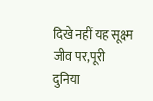दिखे नहीं यह सूक्ष्म जीव पर,पूरी दुनिया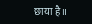छाया है॥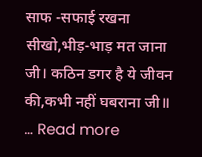साफ -सफाई रखना सीखो,भीड़-भाड़ मत जाना जी। कठिन डगर है ये जीवन की,कभी नहीं घबराना जी॥ … Read more